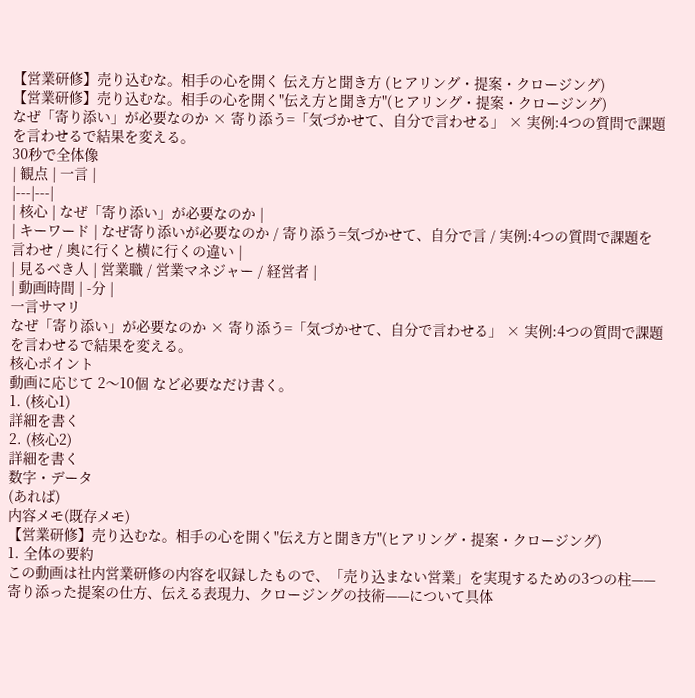【営業研修】売り込むな。相手の心を開く 伝え方と聞き方 (ヒアリング・提案・クロージング)
【営業研修】売り込むな。相手の心を開く"伝え方と聞き方"(ヒアリング・提案・クロージング)
なぜ「寄り添い」が必要なのか × 寄り添う=「気づかせて、自分で言わせる」 × 実例:4つの質問で課題を言わせるで結果を変える。
30秒で全体像
| 観点 | 一言 |
|---|---|
| 核心 | なぜ「寄り添い」が必要なのか |
| キーワード | なぜ寄り添いが必要なのか / 寄り添う=気づかせて、自分で言 / 実例:4つの質問で課題を言わせ / 奥に行くと横に行くの違い |
| 見るべき人 | 営業職 / 営業マネジャー / 経営者 |
| 動画時間 | -分 |
一言サマリ
なぜ「寄り添い」が必要なのか × 寄り添う=「気づかせて、自分で言わせる」 × 実例:4つの質問で課題を言わせるで結果を変える。
核心ポイント
動画に応じて 2〜10個 など必要なだけ書く。
1. (核心1)
詳細を書く
2. (核心2)
詳細を書く
数字・データ
(あれば)
内容メモ(既存メモ)
【営業研修】売り込むな。相手の心を開く"伝え方と聞き方"(ヒアリング・提案・クロージング)
1. 全体の要約
この動画は社内営業研修の内容を収録したもので、「売り込まない営業」を実現するための3つの柱——寄り添った提案の仕方、伝える表現力、クロージングの技術——について具体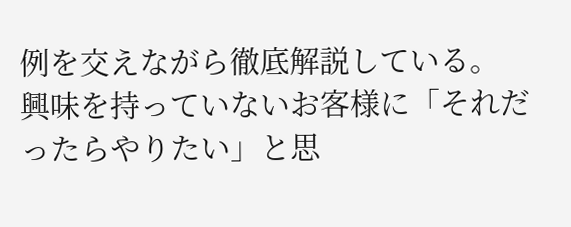例を交えながら徹底解説している。
興味を持っていないお客様に「それだったらやりたい」と思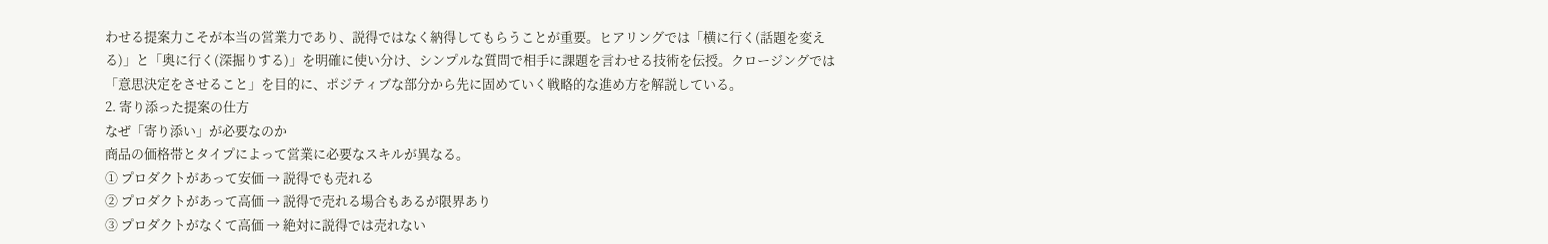わせる提案力こそが本当の営業力であり、説得ではなく納得してもらうことが重要。ヒアリングでは「横に行く(話題を変える)」と「奥に行く(深掘りする)」を明確に使い分け、シンプルな質問で相手に課題を言わせる技術を伝授。クロージングでは「意思決定をさせること」を目的に、ポジティブな部分から先に固めていく戦略的な進め方を解説している。
2. 寄り添った提案の仕方
なぜ「寄り添い」が必要なのか
商品の価格帯とタイプによって営業に必要なスキルが異なる。
① プロダクトがあって安価 → 説得でも売れる
② プロダクトがあって高価 → 説得で売れる場合もあるが限界あり
③ プロダクトがなくて高価 → 絶対に説得では売れない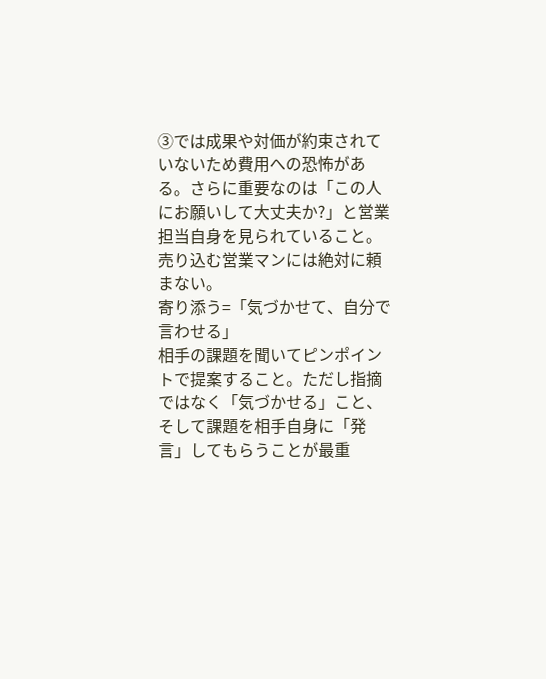③では成果や対価が約束されていないため費用への恐怖がある。さらに重要なのは「この人にお願いして大丈夫か?」と営業担当自身を見られていること。売り込む営業マンには絶対に頼まない。
寄り添う=「気づかせて、自分で言わせる」
相手の課題を聞いてピンポイントで提案すること。ただし指摘ではなく「気づかせる」こと、そして課題を相手自身に「発言」してもらうことが最重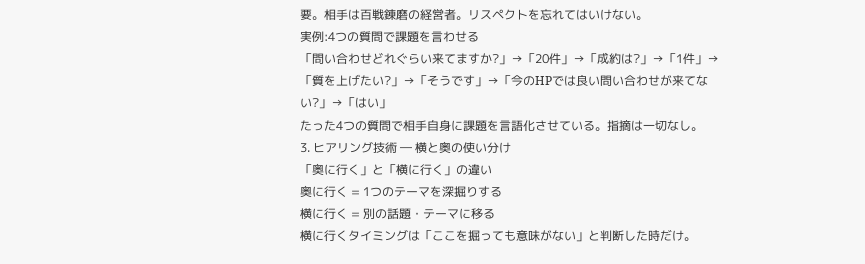要。相手は百戦錬磨の経営者。リスペクトを忘れてはいけない。
実例:4つの質問で課題を言わせる
「問い合わせどれぐらい来てますか?」→「20件」→「成約は?」→「1件」→「質を上げたい?」→「そうです」→「今のHPでは良い問い合わせが来てない?」→「はい」
たった4つの質問で相手自身に課題を言語化させている。指摘は一切なし。
3. ヒアリング技術 ― 横と奥の使い分け
「奥に行く」と「横に行く」の違い
奥に行く = 1つのテーマを深掘りする
横に行く = 別の話題・テーマに移る
横に行くタイミングは「ここを掘っても意味がない」と判断した時だけ。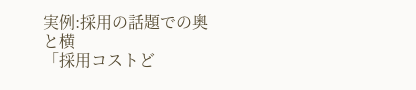実例:採用の話題での奥と横
「採用コストど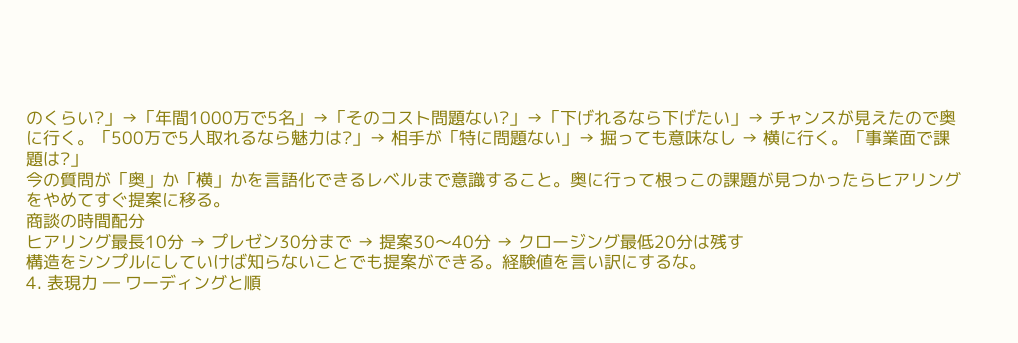のくらい?」→「年間1000万で5名」→「そのコスト問題ない?」→「下げれるなら下げたい」→ チャンスが見えたので奥に行く。「500万で5人取れるなら魅力は?」→ 相手が「特に問題ない」→ 掘っても意味なし → 横に行く。「事業面で課題は?」
今の質問が「奥」か「横」かを言語化できるレベルまで意識すること。奥に行って根っこの課題が見つかったらヒアリングをやめてすぐ提案に移る。
商談の時間配分
ヒアリング最長10分 → プレゼン30分まで → 提案30〜40分 → クロージング最低20分は残す
構造をシンプルにしていけば知らないことでも提案ができる。経験値を言い訳にするな。
4. 表現力 ― ワーディングと順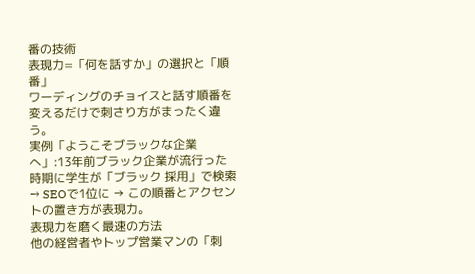番の技術
表現力=「何を話すか」の選択と「順番」
ワーディングのチョイスと話す順番を変えるだけで刺さり方がまったく違う。
実例「ようこそブラックな企業へ」:13年前ブラック企業が流行った時期に学生が「ブラック 採用」で検索 → SEOで1位に → この順番とアクセントの置き方が表現力。
表現力を磨く最速の方法
他の経営者やトップ営業マンの「刺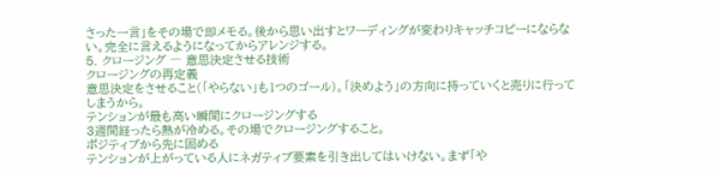さった一言」をその場で即メモる。後から思い出すとワーディングが変わりキャッチコピーにならない。完全に言えるようになってからアレンジする。
5. クロージング ― 意思決定させる技術
クロージングの再定義
意思決定をさせること(「やらない」も1つのゴール)。「決めよう」の方向に持っていくと売りに行ってしまうから。
テンションが最も高い瞬間にクロージングする
3週間経ったら熱が冷める。その場でクロージングすること。
ポジティブから先に固める
テンションが上がっている人にネガティブ要素を引き出してはいけない。まず「や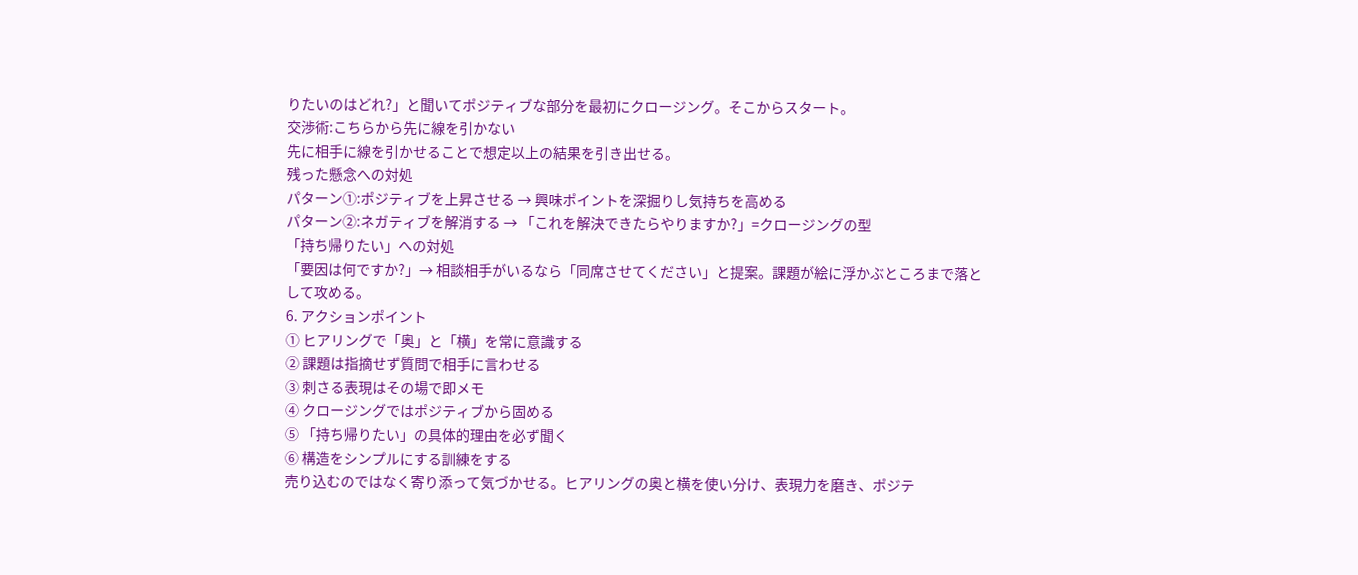りたいのはどれ?」と聞いてポジティブな部分を最初にクロージング。そこからスタート。
交渉術:こちらから先に線を引かない
先に相手に線を引かせることで想定以上の結果を引き出せる。
残った懸念への対処
パターン①:ポジティブを上昇させる → 興味ポイントを深掘りし気持ちを高める
パターン②:ネガティブを解消する → 「これを解決できたらやりますか?」=クロージングの型
「持ち帰りたい」への対処
「要因は何ですか?」→ 相談相手がいるなら「同席させてください」と提案。課題が絵に浮かぶところまで落として攻める。
6. アクションポイント
① ヒアリングで「奥」と「横」を常に意識する
② 課題は指摘せず質問で相手に言わせる
③ 刺さる表現はその場で即メモ
④ クロージングではポジティブから固める
⑤ 「持ち帰りたい」の具体的理由を必ず聞く
⑥ 構造をシンプルにする訓練をする
売り込むのではなく寄り添って気づかせる。ヒアリングの奥と横を使い分け、表現力を磨き、ポジテ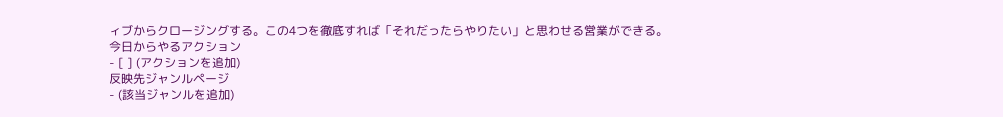ィブからクロージングする。この4つを徹底すれば「それだったらやりたい」と思わせる営業ができる。
今日からやるアクション
- [ ] (アクションを追加)
反映先ジャンルページ
- (該当ジャンルを追加)